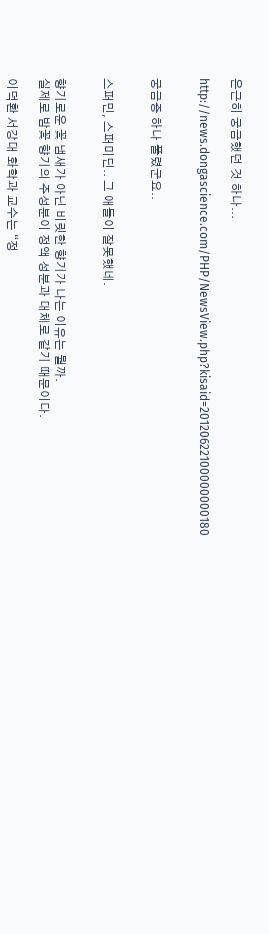은근히 궁금했던 것 하나...

http://news.dongascience.com/PHP/NewsView.php?kisaid=20120622100000000180


궁금증 하나 풀렸군요..


스퍼민, 스퍼미딘.. 그 애들이 잘못했네.


향기로운 꽃 냄새가 아닌 비릿한 향기가 나는 이유는 뭘까.
실제로 밤꽃 향기의 주성분이 정액 성분과 대체로 같기 때문이다.

이덕환 서강대 화학과 교수는 “정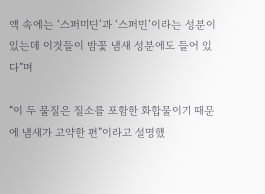액 속에는 ‘스퍼미딘’과 ‘스퍼민’이라는 성분이 있는데 이것들이 밤꽃 냄새 성분에도 들어 있다”며

“이 두 물질은 질소를 포함한 화합물이기 때문에 냄새가 고약한 편”이라고 설명했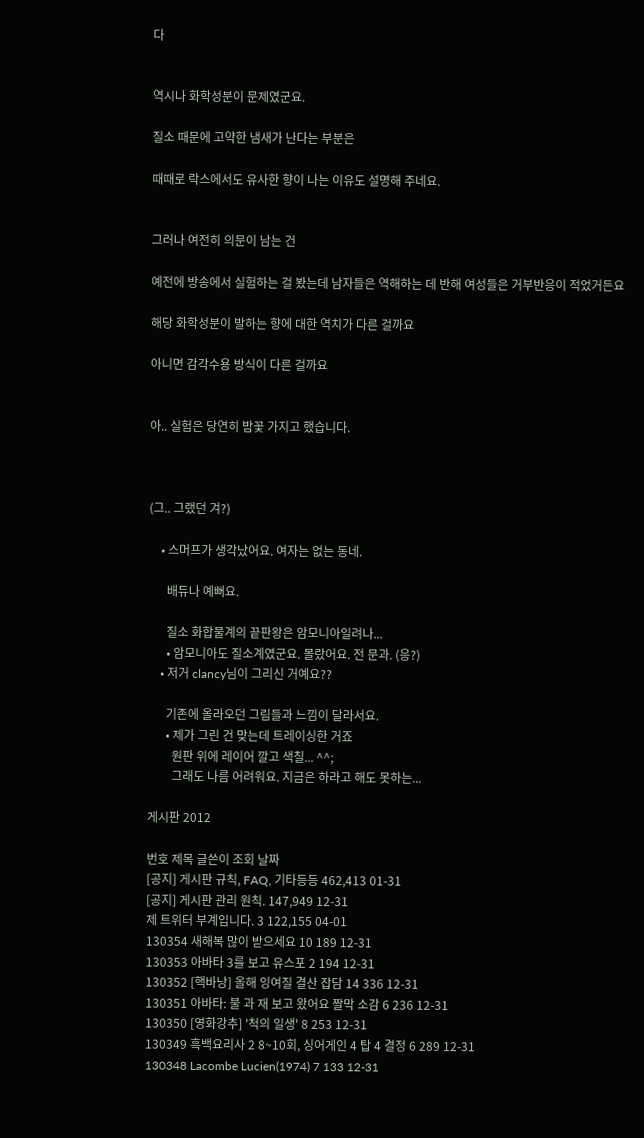다


역시나 화학성분이 문제였군요.

질소 때문에 고약한 냄새가 난다는 부분은

때때로 락스에서도 유사한 향이 나는 이유도 설명해 주네요.


그러나 여전히 의문이 남는 건

예전에 방송에서 실험하는 걸 봤는데 남자들은 역해하는 데 반해 여성들은 거부반응이 적었거든요

해당 화학성분이 발하는 향에 대한 역치가 다른 걸까요

아니면 감각수용 방식이 다른 걸까요


아.. 실험은 당연히 밤꽃 가지고 했습니다.



(그.. 그랬던 겨?)

    • 스머프가 생각났어요. 여자는 없는 동네.

      배듀나 예뻐요.

      질소 화합물계의 끝판왕은 암모니아일려나...
      • 암모니아도 질소계였군요. 몰랐어요. 전 문과. (응?)
    • 저거 clancy님이 그리신 거예요??

      기존에 올라오던 그림들과 느낌이 달라서요.
      • 제가 그린 건 맞는데 트레이싱한 거죠
        원판 위에 레이어 깔고 색칠... ^^;
        그래도 나름 어려워요. 지금은 하라고 해도 못하는...

게시판 2012

번호 제목 글쓴이 조회 날짜
[공지] 게시판 규칙, FAQ, 기타등등 462,413 01-31
[공지] 게시판 관리 원칙. 147,949 12-31
제 트위터 부계입니다. 3 122,155 04-01
130354 새해복 많이 받으세요 10 189 12-31
130353 아바타 3를 보고 유스포 2 194 12-31
130352 [핵바낭] 올해 잉여질 결산 잡담 14 336 12-31
130351 아바타: 불 과 재 보고 왔어요 짤막 소감 6 236 12-31
130350 [영화강추] '척의 일생' 8 253 12-31
130349 흑백요리사 2 8~10회, 싱어게인 4 탑 4 결정 6 289 12-31
130348 Lacombe Lucien(1974) 7 133 12-31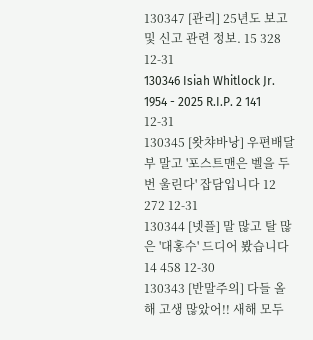130347 [관리] 25년도 보고 및 신고 관련 정보. 15 328 12-31
130346 Isiah Whitlock Jr. 1954 - 2025 R.I.P. 2 141 12-31
130345 [왓챠바낭] 우편배달부 말고 '포스트맨은 벨을 두번 울린다' 잡담입니다 12 272 12-31
130344 [넷플] 말 많고 탈 많은 '대홍수' 드디어 봤습니다 14 458 12-30
130343 [반말주의] 다들 올해 고생 많았어!! 새해 모두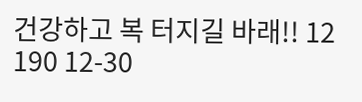건강하고 복 터지길 바래!! 12 190 12-30